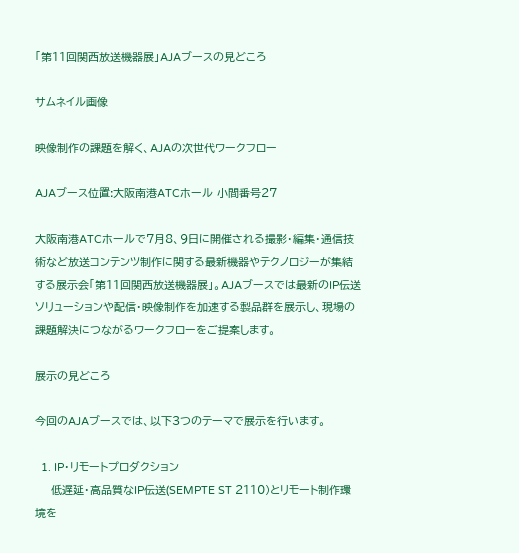「第11回関西放送機器展」AJAブースの見どころ

サムネイル画像

映像制作の課題を解く、AJAの次世代ワークフロー

AJAブース位置:大阪南港ATCホール 小間番号27

大阪南港ATCホールで7月8、9日に開催される撮影・編集・通信技術など放送コンテンツ制作に関する最新機器やテクノロジーが集結する展示会「第11回関西放送機器展」。AJAブースでは最新のIP伝送ソリューションや配信・映像制作を加速する製品群を展示し、現場の課題解決につながるワークフローをご提案します。

展示の見どころ

今回のAJAブースでは、以下3つのテーマで展示を行います。

  1. IP・リモートプロダクション
    低遅延・高品質なIP伝送(SEMPTE ST 2110)とリモート制作環境を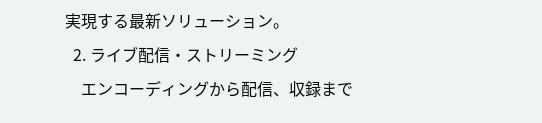実現する最新ソリューション。
  2. ライブ配信・ストリーミング
    エンコーディングから配信、収録まで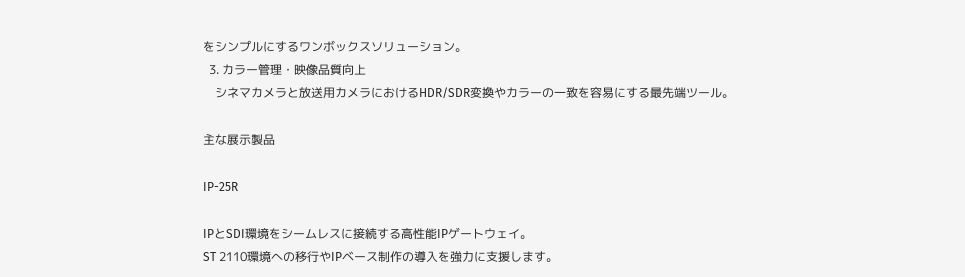をシンプルにするワンボックスソリューション。
  3. カラー管理・映像品質向上
    シネマカメラと放送用カメラにおけるHDR/SDR変換やカラーの一致を容易にする最先端ツール。

主な展示製品

IP-25R

IPとSDI環境をシームレスに接続する高性能IPゲートウェイ。
ST 2110環境への移行やIPベース制作の導入を強力に支援します。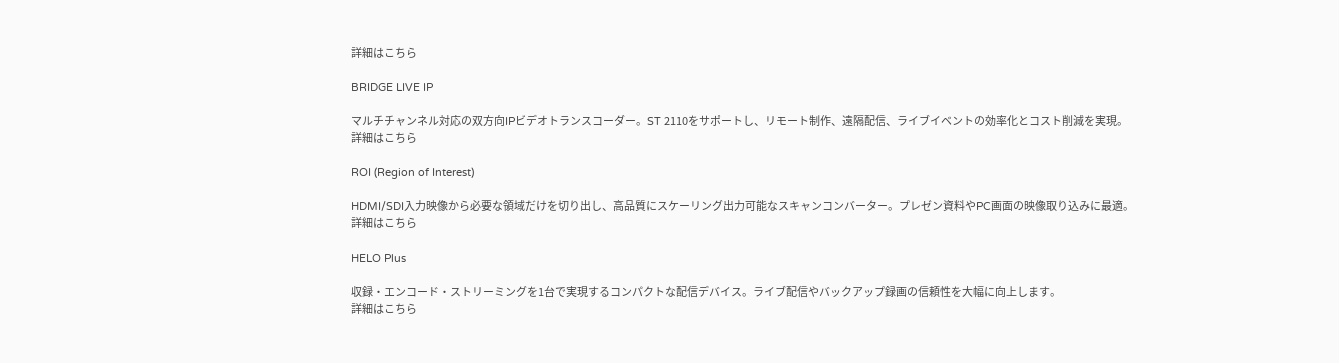詳細はこちら

BRIDGE LIVE IP

マルチチャンネル対応の双方向IPビデオトランスコーダー。ST 2110をサポートし、リモート制作、遠隔配信、ライブイベントの効率化とコスト削減を実現。
詳細はこちら

ROI (Region of Interest)

HDMI/SDI入力映像から必要な領域だけを切り出し、高品質にスケーリング出力可能なスキャンコンバーター。プレゼン資料やPC画面の映像取り込みに最適。
詳細はこちら

HELO Plus

収録・エンコード・ストリーミングを1台で実現するコンパクトな配信デバイス。ライブ配信やバックアップ録画の信頼性を大幅に向上します。
詳細はこちら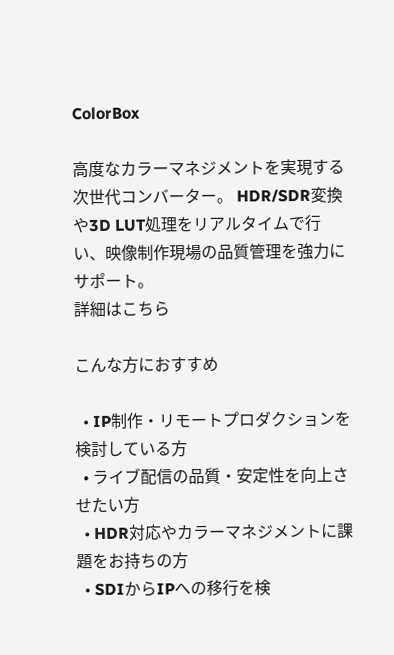ColorBox

高度なカラーマネジメントを実現する次世代コンバーター。 HDR/SDR変換や3D LUT処理をリアルタイムで行い、映像制作現場の品質管理を強力にサポート。
詳細はこちら

こんな方におすすめ

  • IP制作・リモートプロダクションを検討している方
  • ライブ配信の品質・安定性を向上させたい方
  • HDR対応やカラーマネジメントに課題をお持ちの方
  • SDIからIPへの移行を検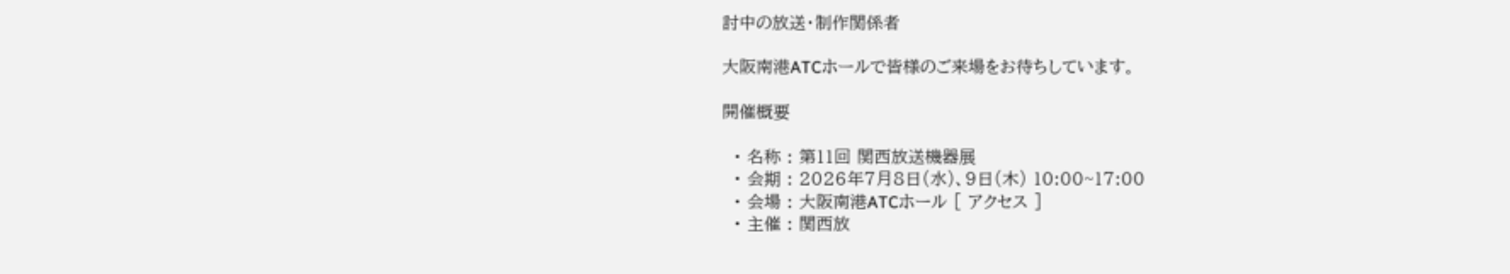討中の放送・制作関係者

大阪南港ATCホールで皆様のご来場をお待ちしています。

開催概要

  • 名称 : 第11回 関西放送機器展
  • 会期 : 2026年7月8日(水)、9日(木) 10:00~17:00
  • 会場 : 大阪南港ATCホール [ アクセス ]
  • 主催 : 関西放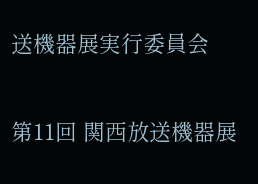送機器展実行委員会

第11回 関西放送機器展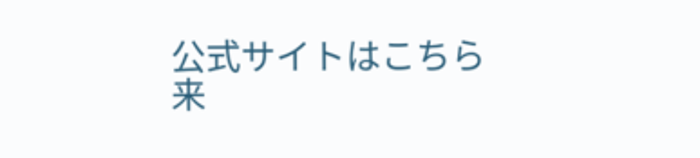公式サイトはこちら
来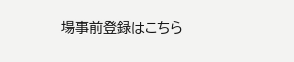場事前登録はこちら